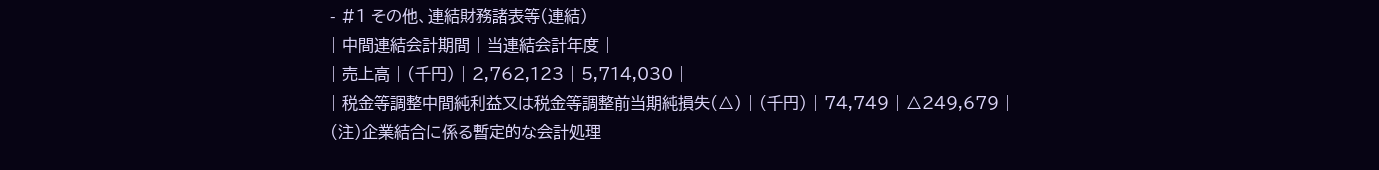- #1 その他、連結財務諸表等(連結)
| 中間連結会計期間 | 当連結会計年度 |
| 売上高 | (千円) | 2,762,123 | 5,714,030 |
| 税金等調整中間純利益又は税金等調整前当期純損失(△) | (千円) | 74,749 | △249,679 |
(注)企業結合に係る暫定的な会計処理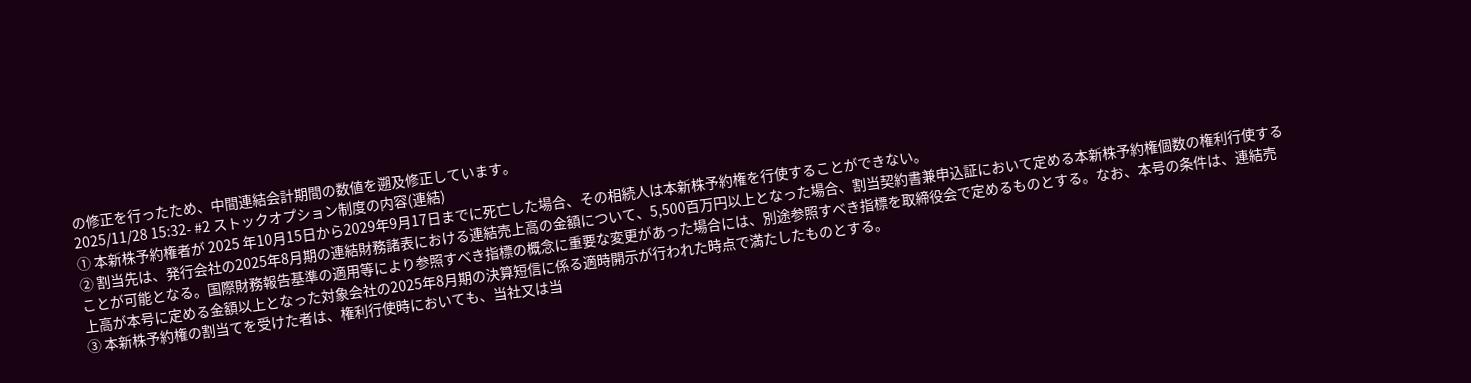の修正を行ったため、中間連結会計期間の数値を遡及修正しています。
2025/11/28 15:32- #2 ストックオプション制度の内容(連結)
① 本新株予約権者が 2025 年10月15日から2029年9月17日までに死亡した場合、その相続人は本新株予約権を行使することができない。
② 割当先は、発行会社の2025年8月期の連結財務諸表における連結売上高の金額について、5,500百万円以上となった場合、割当契約書兼申込証において定める本新株予約権個数の権利行使することが可能となる。国際財務報告基準の適用等により参照すべき指標の概念に重要な変更があった場合には、別途参照すべき指標を取締役会で定めるものとする。なお、本号の条件は、連結売上高が本号に定める金額以上となった対象会社の2025年8月期の決算短信に係る適時開示が行われた時点で満たしたものとする。
③ 本新株予約権の割当てを受けた者は、権利行使時においても、当社又は当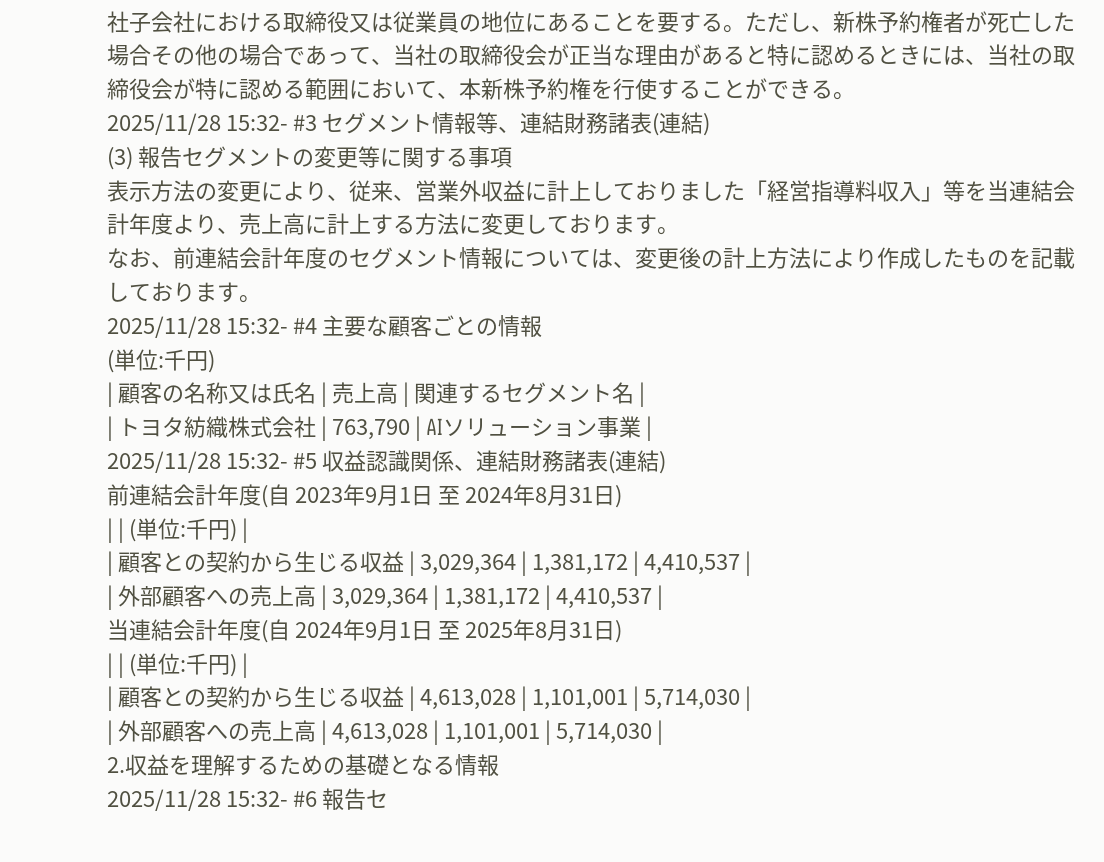社子会社における取締役又は従業員の地位にあることを要する。ただし、新株予約権者が死亡した場合その他の場合であって、当社の取締役会が正当な理由があると特に認めるときには、当社の取締役会が特に認める範囲において、本新株予約権を行使することができる。
2025/11/28 15:32- #3 セグメント情報等、連結財務諸表(連結)
(3) 報告セグメントの変更等に関する事項
表示方法の変更により、従来、営業外収益に計上しておりました「経営指導料収入」等を当連結会計年度より、売上高に計上する方法に変更しております。
なお、前連結会計年度のセグメント情報については、変更後の計上方法により作成したものを記載しております。
2025/11/28 15:32- #4 主要な顧客ごとの情報
(単位:千円)
| 顧客の名称又は氏名 | 売上高 | 関連するセグメント名 |
| トヨタ紡織株式会社 | 763,790 | AIソリューション事業 |
2025/11/28 15:32- #5 収益認識関係、連結財務諸表(連結)
前連結会計年度(自 2023年9月1日 至 2024年8月31日)
| | (単位:千円) |
| 顧客との契約から生じる収益 | 3,029,364 | 1,381,172 | 4,410,537 |
| 外部顧客への売上高 | 3,029,364 | 1,381,172 | 4,410,537 |
当連結会計年度(自 2024年9月1日 至 2025年8月31日)
| | (単位:千円) |
| 顧客との契約から生じる収益 | 4,613,028 | 1,101,001 | 5,714,030 |
| 外部顧客への売上高 | 4,613,028 | 1,101,001 | 5,714,030 |
2.収益を理解するための基礎となる情報
2025/11/28 15:32- #6 報告セ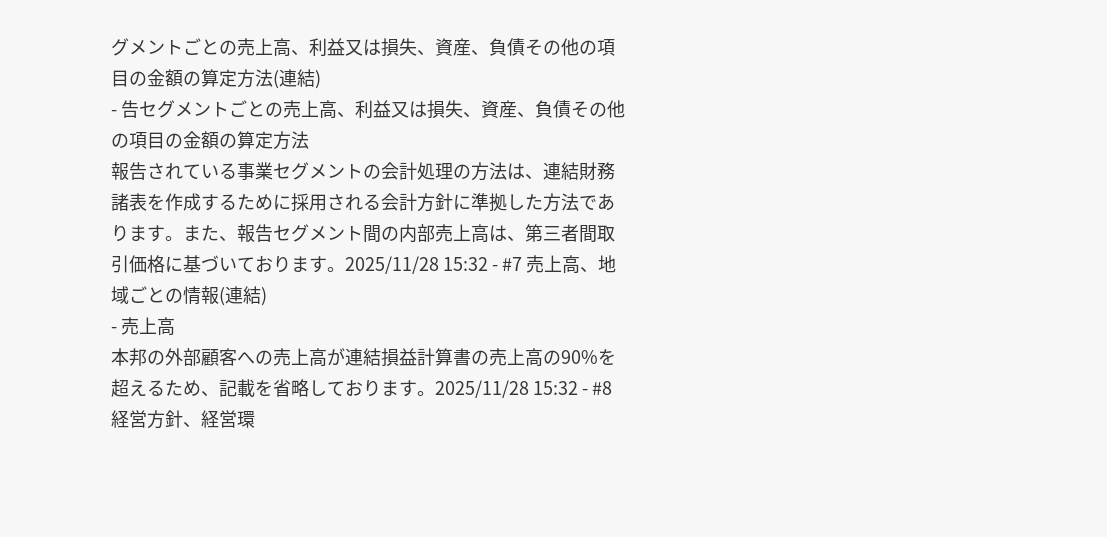グメントごとの売上高、利益又は損失、資産、負債その他の項目の金額の算定方法(連結)
- 告セグメントごとの売上高、利益又は損失、資産、負債その他の項目の金額の算定方法
報告されている事業セグメントの会計処理の方法は、連結財務諸表を作成するために採用される会計方針に準拠した方法であります。また、報告セグメント間の内部売上高は、第三者間取引価格に基づいております。2025/11/28 15:32 - #7 売上高、地域ごとの情報(連結)
- 売上高
本邦の外部顧客への売上高が連結損益計算書の売上高の90%を超えるため、記載を省略しております。2025/11/28 15:32 - #8 経営方針、経営環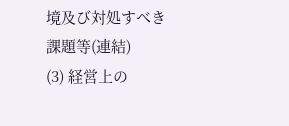境及び対処すべき課題等(連結)
(3) 経営上の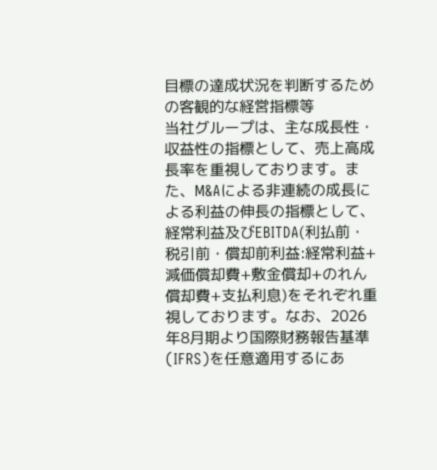目標の達成状況を判断するための客観的な経営指標等
当社グループは、主な成長性・収益性の指標として、売上高成長率を重視しております。また、M&Aによる非連続の成長による利益の伸長の指標として、経常利益及びEBITDA(利払前・税引前・償却前利益:経常利益+減価償却費+敷金償却+のれん償却費+支払利息)をそれぞれ重視しております。なお、2026年8月期より国際財務報告基準(IFRS)を任意適用するにあ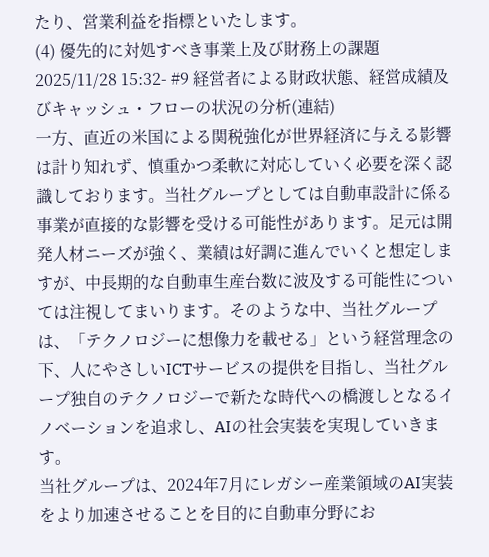たり、営業利益を指標といたします。
(4) 優先的に対処すべき事業上及び財務上の課題
2025/11/28 15:32- #9 経営者による財政状態、経営成績及びキャッシュ・フローの状況の分析(連結)
一方、直近の米国による関税強化が世界経済に与える影響は計り知れず、慎重かつ柔軟に対応していく必要を深く認識しております。当社グループとしては自動車設計に係る事業が直接的な影響を受ける可能性があります。足元は開発人材ニーズが強く、業績は好調に進んでいくと想定しますが、中長期的な自動車生産台数に波及する可能性については注視してまいります。そのような中、当社グループは、「テクノロジーに想像力を載せる」という経営理念の下、人にやさしいICTサービスの提供を目指し、当社グループ独自のテクノロジーで新たな時代への橋渡しとなるイノベーションを追求し、AIの社会実装を実現していきます。
当社グループは、2024年7月にレガシー産業領域のAI実装をより加速させることを目的に自動車分野にお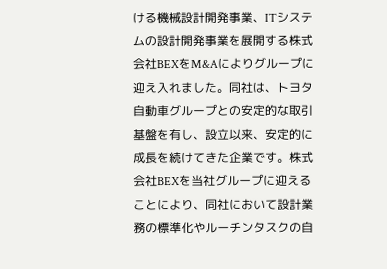ける機械設計開発事業、ITシステムの設計開発事業を展開する株式会社BEXをM&Aによりグループに迎え入れました。同社は、トヨタ自動車グループとの安定的な取引基盤を有し、設立以来、安定的に成長を続けてきた企業です。株式会社BEXを当社グループに迎えることにより、同社において設計業務の標準化やルーチンタスクの自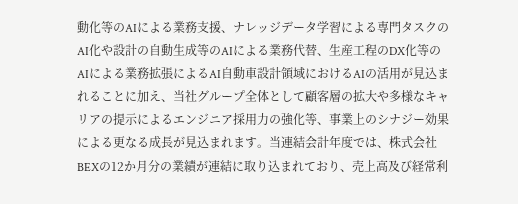動化等のAIによる業務支援、ナレッジデータ学習による専門タスクのAI化や設計の自動生成等のAIによる業務代替、生産工程のDX化等のAIによる業務拡張によるAI自動車設計領域におけるAIの活用が見込まれることに加え、当社グループ全体として顧客層の拡大や多様なキャリアの提示によるエンジニア採用力の強化等、事業上のシナジー効果による更なる成長が見込まれます。当連結会計年度では、株式会社BEXの12か月分の業績が連結に取り込まれており、売上高及び経常利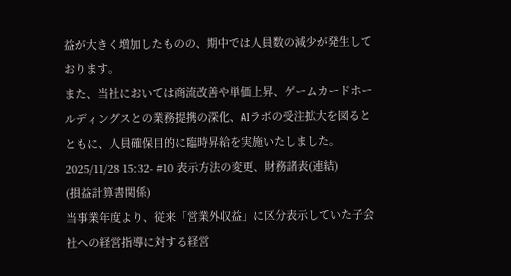益が大きく増加したものの、期中では人員数の減少が発生しております。
また、当社においては商流改善や単価上昇、ゲームカードホールディングスとの業務提携の深化、AIラボの受注拡大を図るとともに、人員確保目的に臨時昇給を実施いたしました。
2025/11/28 15:32- #10 表示方法の変更、財務諸表(連結)
(損益計算書関係)
当事業年度より、従来「営業外収益」に区分表示していた子会社への経営指導に対する経営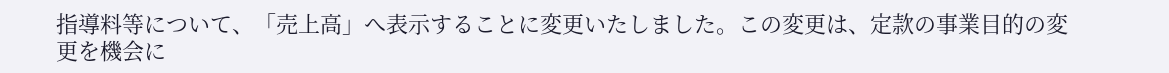指導料等について、「売上高」へ表示することに変更いたしました。この変更は、定款の事業目的の変更を機会に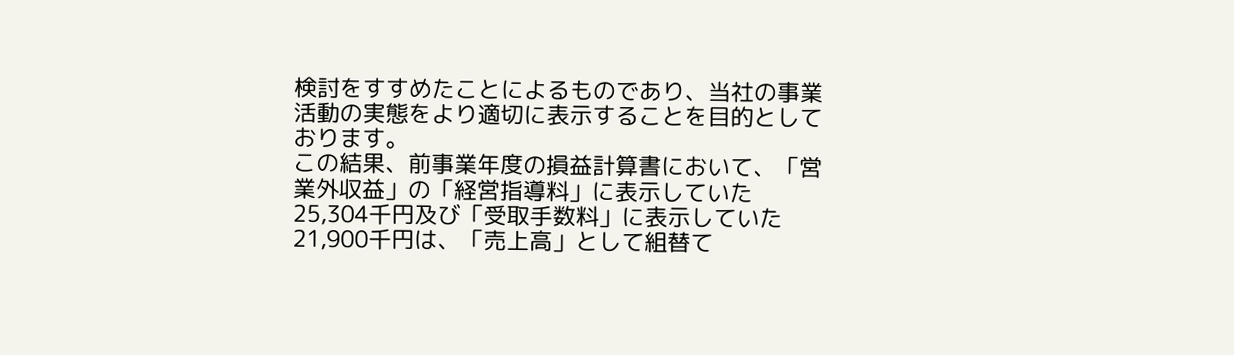検討をすすめたことによるものであり、当社の事業活動の実態をより適切に表示することを目的としております。
この結果、前事業年度の損益計算書において、「営業外収益」の「経営指導料」に表示していた25,304千円及び「受取手数料」に表示していた21,900千円は、「売上高」として組替て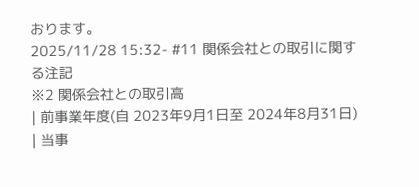おります。
2025/11/28 15:32- #11 関係会社との取引に関する注記
※2 関係会社との取引高
| 前事業年度(自 2023年9月1日至 2024年8月31日) | 当事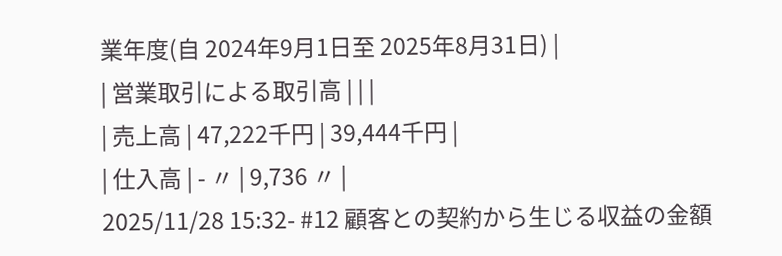業年度(自 2024年9月1日至 2025年8月31日) |
| 営業取引による取引高 | | |
| 売上高 | 47,222千円 | 39,444千円 |
| 仕入高 | - 〃 | 9,736 〃 |
2025/11/28 15:32- #12 顧客との契約から生じる収益の金額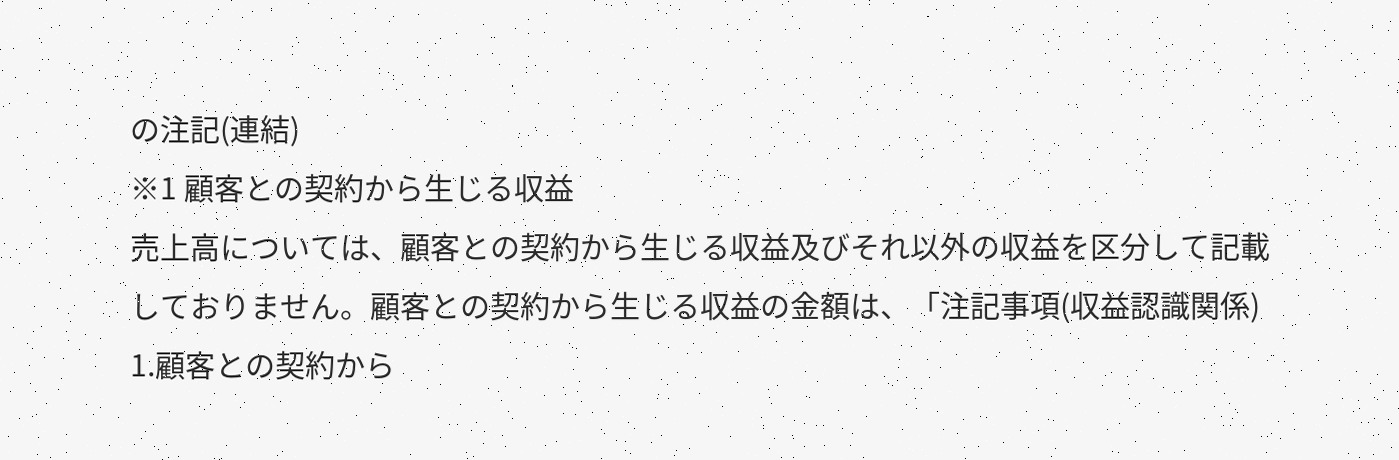の注記(連結)
※1 顧客との契約から生じる収益
売上高については、顧客との契約から生じる収益及びそれ以外の収益を区分して記載しておりません。顧客との契約から生じる収益の金額は、「注記事項(収益認識関係) 1.顧客との契約から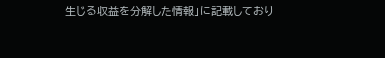生じる収益を分解した情報」に記載しており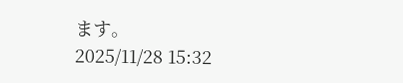ます。
2025/11/28 15:32